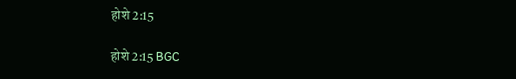होशे 2:15

होशे 2:15 BGC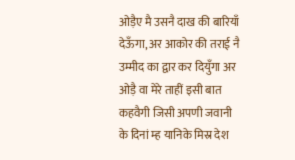ओड़ैए मै उसनै दाख की बारियाँ देऊँगा, अर आकोर की तराई नै उम्मीद का द्वार कर दियुँगा अर ओड़ै वा मेरे ताहीं इसी बात कहवैगी जिसी अपणी जवानी के दिनां म्ह यानिके मिस्र देश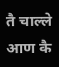तै चाल्‍ले आण कै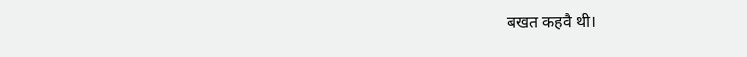बखत कहवै थी।